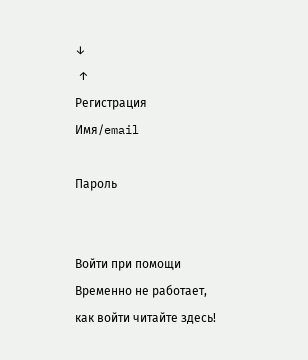↓
 ↑
Регистрация
Имя/email

Пароль


Войти при помощи
Временно не работает,
как войти читайте здесь!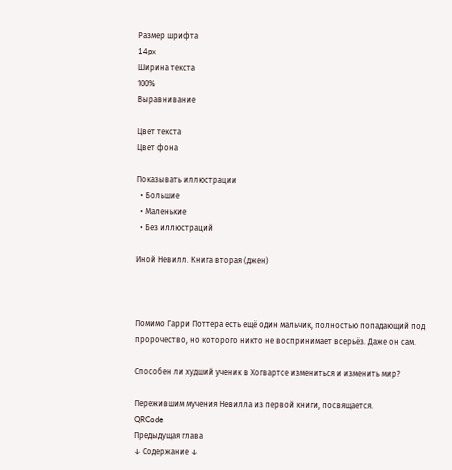Размер шрифта
14px
Ширина текста
100%
Выравнивание

Цвет текста
Цвет фона

Показывать иллюстрации
  • Большие
  • Маленькие
  • Без иллюстраций

Иной Невилл. Книга вторая (джен)



Помимо Гарри Поттера есть ещё один мальчик, полностью попадающий под пророчество, но которого никто не воспринимает всерьёз. Даже он сам.

Способен ли худший ученик в Хогвартсе измениться и изменить мир?

Пережившим мучения Невилла из первой книги, посвящается.
QRCode
Предыдущая глава
↓ Содержание ↓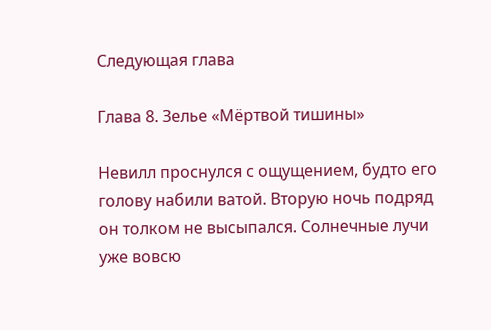Следующая глава

Глава 8. Зелье «Мёртвой тишины»

Невилл проснулся с ощущением, будто его голову набили ватой. Вторую ночь подряд он толком не высыпался. Солнечные лучи уже вовсю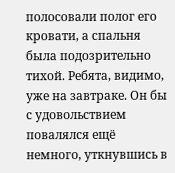полосовали полог его кровати, а спальня была подозрительно тихой. Ребята, видимо, уже на завтраке. Он бы с удовольствием повалялся ещё немного, уткнувшись в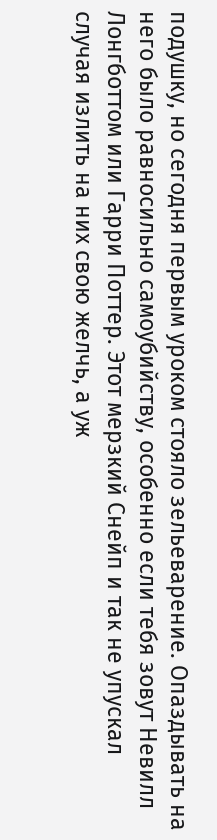подушку, но сегодня первым уроком стояло зельеварение. Опаздывать на него было равносильно самоубийству, особенно если тебя зовут Невилл Лонгботтом или Гарри Поттер. Этот мерзкий Снейп и так не упускал случая излить на них свою желчь, а уж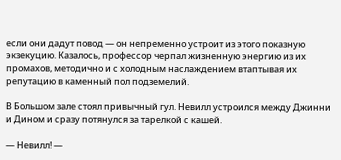если они дадут повод — он непременно устроит из этого показную экзекуцию. Казалось, профессор черпал жизненную энергию из их промахов, методично и с холодным наслаждением втаптывая их репутацию в каменный пол подземелий.

В Большом зале стоял привычный гул. Невилл устроился между Джинни и Дином и сразу потянулся за тарелкой с кашей.

— Невилл! —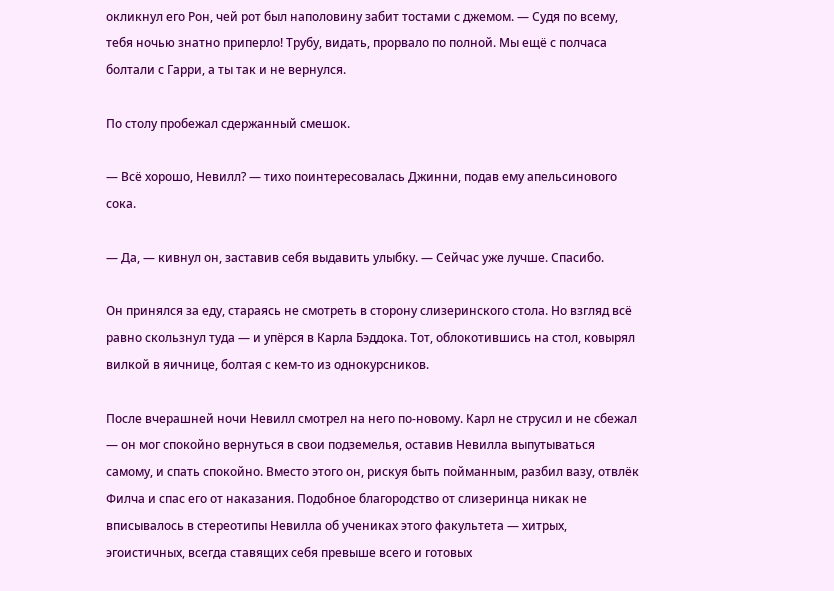окликнул его Рон, чей рот был наполовину забит тостами с джемом. — Судя по всему, тебя ночью знатно приперло! Трубу, видать, прорвало по полной. Мы ещё с полчаса болтали с Гарри, а ты так и не вернулся.

По столу пробежал сдержанный смешок.

— Всё хорошо, Невилл? — тихо поинтересовалась Джинни, подав ему апельсинового сока.

— Да, — кивнул он, заставив себя выдавить улыбку. — Сейчас уже лучше. Спасибо.

Он принялся за еду, стараясь не смотреть в сторону слизеринского стола. Но взгляд всё равно скользнул туда — и упёрся в Карла Бэддока. Тот, облокотившись на стол, ковырял вилкой в яичнице, болтая с кем-то из однокурсников.

После вчерашней ночи Невилл смотрел на него по-новому. Карл не струсил и не сбежал — он мог спокойно вернуться в свои подземелья, оставив Невилла выпутываться самому, и спать спокойно. Вместо этого он, рискуя быть пойманным, разбил вазу, отвлёк Филча и спас его от наказания. Подобное благородство от слизеринца никак не вписывалось в стереотипы Невилла об учениках этого факультета — хитрых, эгоистичных, всегда ставящих себя превыше всего и готовых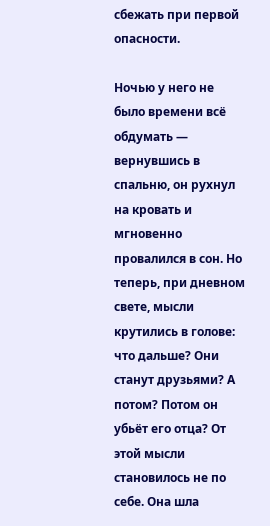сбежать при первой опасности.

Ночью у него не было времени всё обдумать — вернувшись в спальню, он рухнул на кровать и мгновенно провалился в сон. Но теперь, при дневном свете, мысли крутились в голове: что дальше? Они станут друзьями? А потом? Потом он убьёт его отца? От этой мысли становилось не по себе. Она шла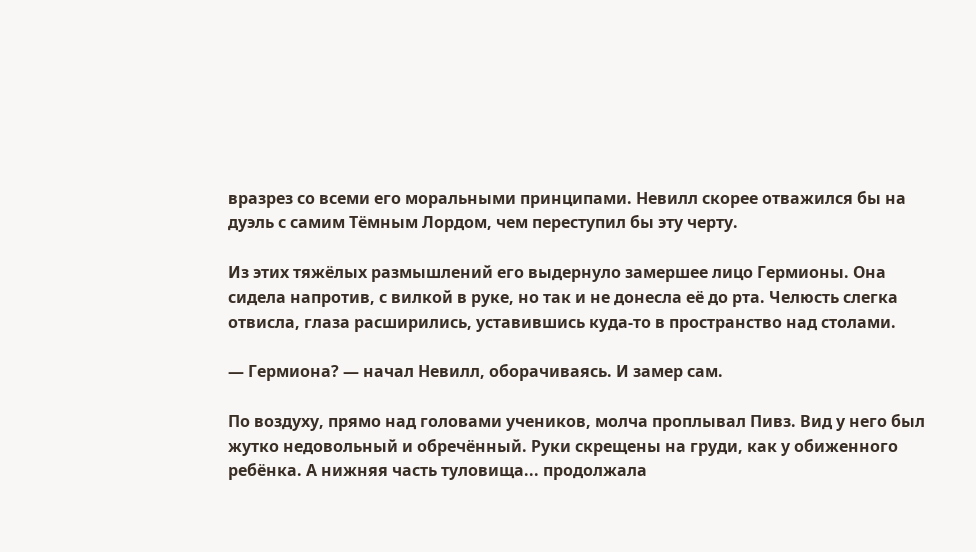вразрез со всеми его моральными принципами. Невилл скорее отважился бы на дуэль с самим Тёмным Лордом, чем переступил бы эту черту.

Из этих тяжёлых размышлений его выдернуло замершее лицо Гермионы. Она сидела напротив, с вилкой в руке, но так и не донесла её до рта. Челюсть слегка отвисла, глаза расширились, уставившись куда-то в пространство над столами.

— Гермиона? — начал Невилл, оборачиваясь. И замер сам.

По воздуху, прямо над головами учеников, молча проплывал Пивз. Вид у него был жутко недовольный и обречённый. Руки скрещены на груди, как у обиженного ребёнка. А нижняя часть туловища... продолжала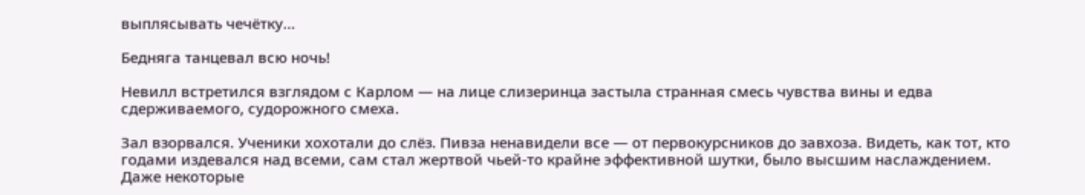выплясывать чечётку…

Бедняга танцевал всю ночь!

Невилл встретился взглядом с Карлом — на лице слизеринца застыла странная смесь чувства вины и едва сдерживаемого, судорожного смеха.

Зал взорвался. Ученики хохотали до слёз. Пивза ненавидели все — от первокурсников до завхоза. Видеть, как тот, кто годами издевался над всеми, сам стал жертвой чьей-то крайне эффективной шутки, было высшим наслаждением. Даже некоторые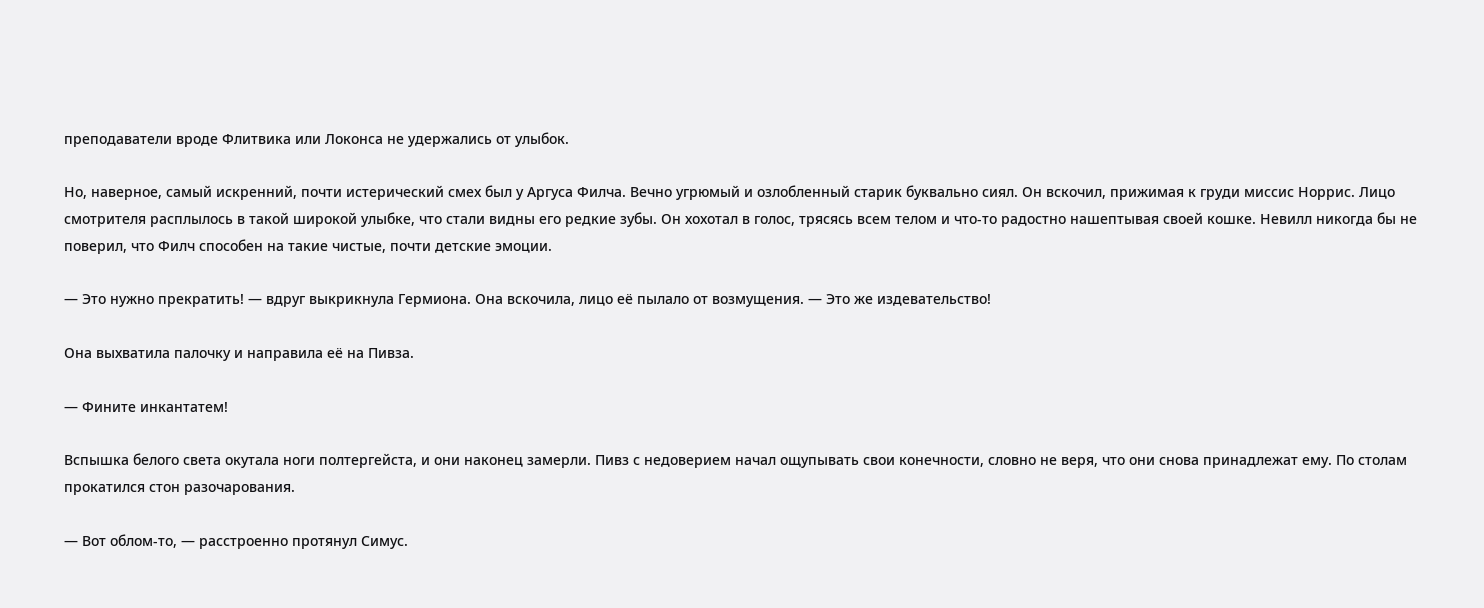преподаватели вроде Флитвика или Локонса не удержались от улыбок.

Но, наверное, самый искренний, почти истерический смех был у Аргуса Филча. Вечно угрюмый и озлобленный старик буквально сиял. Он вскочил, прижимая к груди миссис Норрис. Лицо смотрителя расплылось в такой широкой улыбке, что стали видны его редкие зубы. Он хохотал в голос, трясясь всем телом и что-то радостно нашептывая своей кошке. Невилл никогда бы не поверил, что Филч способен на такие чистые, почти детские эмоции.

— Это нужно прекратить! — вдруг выкрикнула Гермиона. Она вскочила, лицо её пылало от возмущения. — Это же издевательство!

Она выхватила палочку и направила её на Пивза.

— Фините инкантатем!

Вспышка белого света окутала ноги полтергейста, и они наконец замерли. Пивз с недоверием начал ощупывать свои конечности, словно не веря, что они снова принадлежат ему. По столам прокатился стон разочарования.

— Вот облом-то, — расстроенно протянул Симус.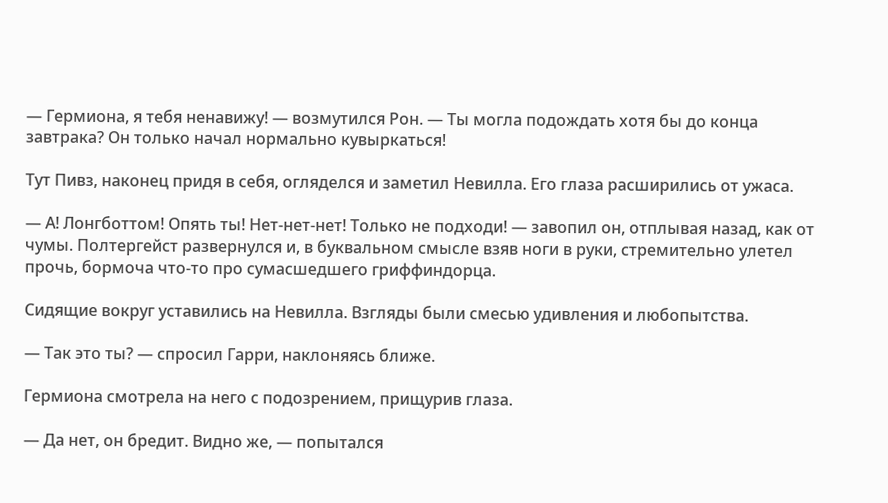— Гермиона, я тебя ненавижу! — возмутился Рон. — Ты могла подождать хотя бы до конца завтрака? Он только начал нормально кувыркаться!

Тут Пивз, наконец придя в себя, огляделся и заметил Невилла. Его глаза расширились от ужаса.

— А! Лонгботтом! Опять ты! Нет-нет-нет! Только не подходи! — завопил он, отплывая назад, как от чумы. Полтергейст развернулся и, в буквальном смысле взяв ноги в руки, стремительно улетел прочь, бормоча что-то про сумасшедшего гриффиндорца.

Сидящие вокруг уставились на Невилла. Взгляды были смесью удивления и любопытства.

— Так это ты? — спросил Гарри, наклоняясь ближе.

Гермиона смотрела на него с подозрением, прищурив глаза.

— Да нет, он бредит. Видно же, — попытался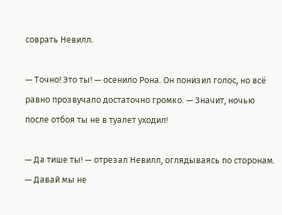соврать Невилл.

— Точно! Это ты! — осенило Рона. Он понизил голос, но всё равно прозвучало достаточно громко. — Значит, ночью после отбоя ты не в туалет уходил!

— Да тише ты! — отрезал Невилл, оглядываясь по сторонам. — Давай мы не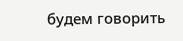будем говорить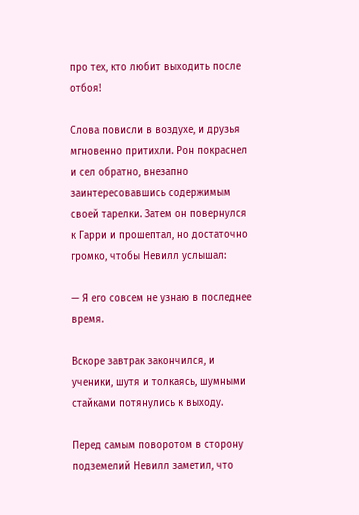про тех, кто любит выходить после отбоя!

Слова повисли в воздухе, и друзья мгновенно притихли. Рон покраснел и сел обратно, внезапно заинтересовавшись содержимым своей тарелки. Затем он повернулся к Гарри и прошептал, но достаточно громко, чтобы Невилл услышал:

— Я его совсем не узнаю в последнее время.

Вскоре завтрак закончился, и ученики, шутя и толкаясь, шумными стайками потянулись к выходу.

Перед самым поворотом в сторону подземелий Невилл заметил, что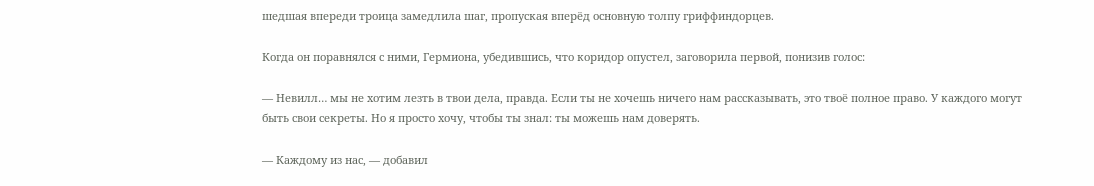шедшая впереди троица замедлила шаг, пропуская вперёд основную толпу гриффиндорцев.

Когда он поравнялся с ними, Гермиона, убедившись, что коридор опустел, заговорила первой, понизив голос:

— Невилл… мы не хотим лезть в твои дела, правда. Если ты не хочешь ничего нам рассказывать, это твоё полное право. У каждого могут быть свои секреты. Но я просто хочу, чтобы ты знал: ты можешь нам доверять.

— Каждому из нас, — добавил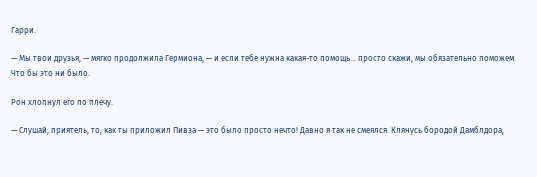Гарри.

— Мы твои друзья, — мягко продолжила Гермиона, — и если тебе нужна какая-то помощь… просто скажи, мы обязательно поможем. Что бы это ни было.

Рон хлопнул его по плечу.

— Слушай, приятель, то, как ты приложил Пивза — это было просто нечто! Давно я так не смеялся. Клянусь бородой Дамблдора,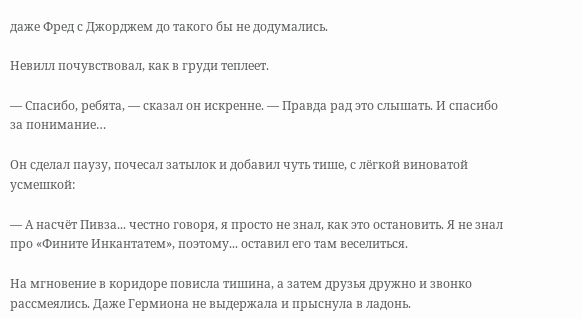даже Фред с Джорджем до такого бы не додумались.

Невилл почувствовал, как в груди теплеет.

— Спасибо, ребята, — сказал он искренне. — Правда рад это слышать. И спасибо за понимание…

Он сделал паузу, почесал затылок и добавил чуть тише, с лёгкой виноватой усмешкой:

— А насчёт Пивза... честно говоря, я просто не знал, как это остановить. Я не знал про «Фините Инкантатем», поэтому... оставил его там веселиться.

На мгновение в коридоре повисла тишина, а затем друзья дружно и звонко рассмеялись. Даже Гермиона не выдержала и прыснула в ладонь.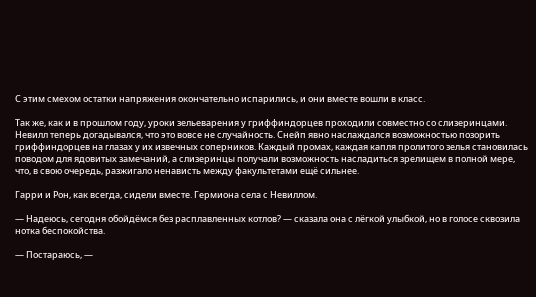С этим смехом остатки напряжения окончательно испарились, и они вместе вошли в класс.

Так же, как и в прошлом году, уроки зельеварения у гриффиндорцев проходили совместно со слизеринцами. Невилл теперь догадывался, что это вовсе не случайность. Снейп явно наслаждался возможностью позорить гриффиндорцев на глазах у их извечных соперников. Каждый промах, каждая капля пролитого зелья становилась поводом для ядовитых замечаний, а слизеринцы получали возможность насладиться зрелищем в полной мере, что, в свою очередь, разжигало ненависть между факультетами ещё сильнее.

Гарри и Рон, как всегда, сидели вместе. Гермиона села с Невиллом.

— Надеюсь, сегодня обойдёмся без расплавленных котлов? — сказала она с лёгкой улыбкой, но в голосе сквозила нотка беспокойства.

— Постараюсь, —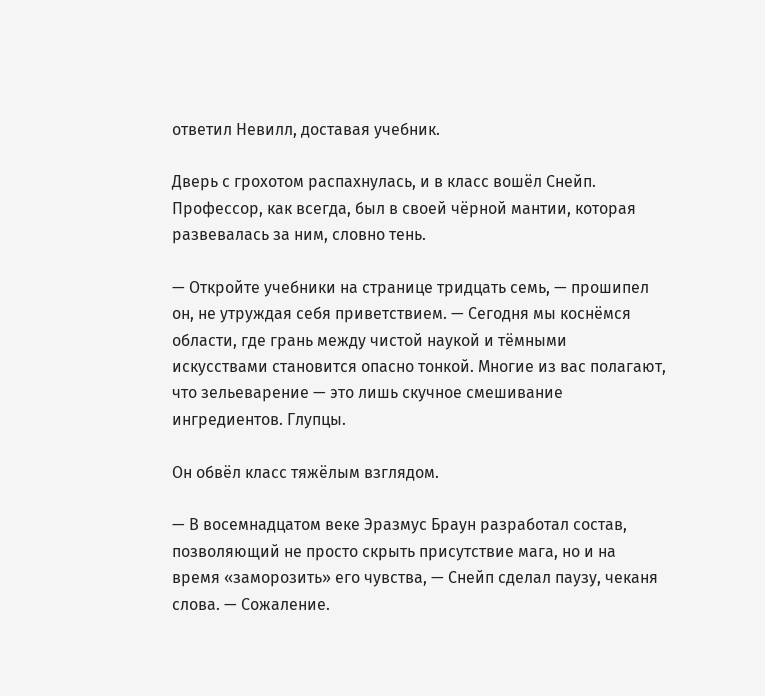ответил Невилл, доставая учебник.

Дверь с грохотом распахнулась, и в класс вошёл Снейп. Профессор, как всегда, был в своей чёрной мантии, которая развевалась за ним, словно тень.

— Откройте учебники на странице тридцать семь, — прошипел он, не утруждая себя приветствием. — Сегодня мы коснёмся области, где грань между чистой наукой и тёмными искусствами становится опасно тонкой. Многие из вас полагают, что зельеварение — это лишь скучное смешивание ингредиентов. Глупцы.

Он обвёл класс тяжёлым взглядом.

— В восемнадцатом веке Эразмус Браун разработал состав, позволяющий не просто скрыть присутствие мага, но и на время «заморозить» его чувства, — Снейп сделал паузу, чеканя слова. — Сожаление.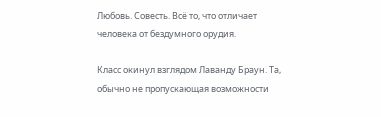Любовь. Совесть. Всё то, что отличает человека от бездумного орудия.

Класс окинул взглядом Лаванду Браун. Та, обычно не пропускающая возможности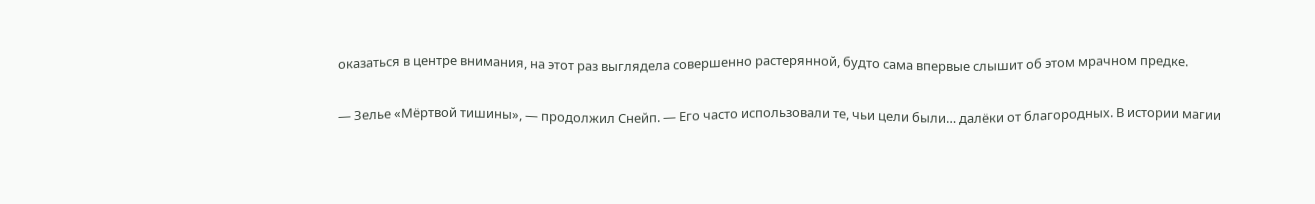оказаться в центре внимания, на этот раз выглядела совершенно растерянной, будто сама впервые слышит об этом мрачном предке.

— Зелье «Мёртвой тишины», — продолжил Снейп. — Его часто использовали те, чьи цели были… далёки от благородных. В истории магии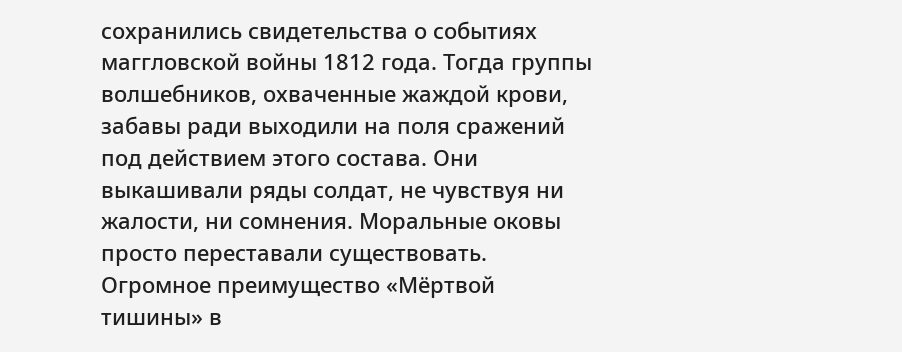сохранились свидетельства о событиях маггловской войны 1812 года. Тогда группы волшебников, охваченные жаждой крови, забавы ради выходили на поля сражений под действием этого состава. Они выкашивали ряды солдат, не чувствуя ни жалости, ни сомнения. Моральные оковы просто переставали существовать. Огромное преимущество «Мёртвой тишины» в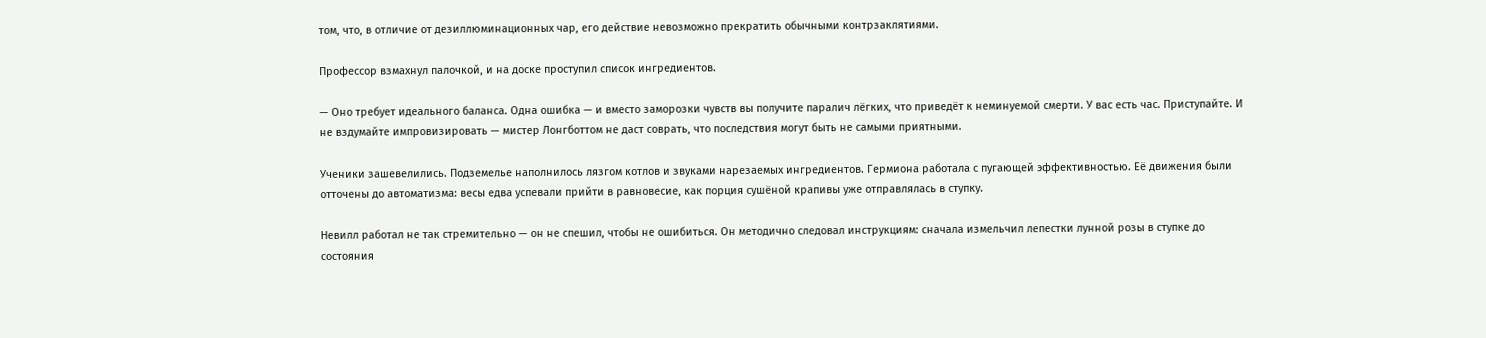том, что, в отличие от дезиллюминационных чар, его действие невозможно прекратить обычными контрзаклятиями.

Профессор взмахнул палочкой, и на доске проступил список ингредиентов.

— Оно требует идеального баланса. Одна ошибка — и вместо заморозки чувств вы получите паралич лёгких, что приведёт к неминуемой смерти. У вас есть час. Приступайте. И не вздумайте импровизировать — мистер Лонгботтом не даст соврать, что последствия могут быть не самыми приятными.

Ученики зашевелились. Подземелье наполнилось лязгом котлов и звуками нарезаемых ингредиентов. Гермиона работала с пугающей эффективностью. Её движения были отточены до автоматизма: весы едва успевали прийти в равновесие, как порция сушёной крапивы уже отправлялась в ступку.

Невилл работал не так стремительно — он не спешил, чтобы не ошибиться. Он методично следовал инструкциям: сначала измельчил лепестки лунной розы в ступке до состояния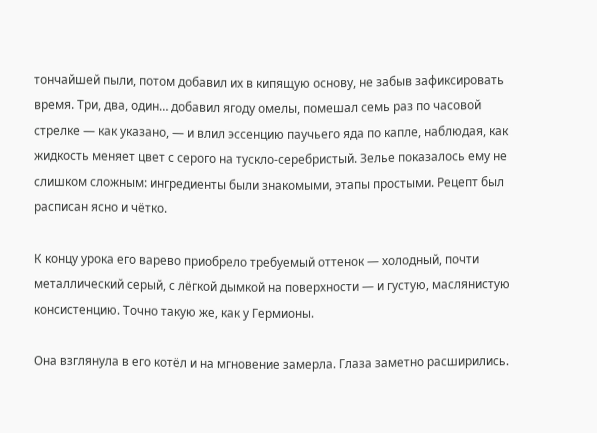тончайшей пыли, потом добавил их в кипящую основу, не забыв зафиксировать время. Три, два, один… добавил ягоду омелы, помешал семь раз по часовой стрелке — как указано, — и влил эссенцию паучьего яда по капле, наблюдая, как жидкость меняет цвет с серого на тускло-серебристый. Зелье показалось ему не слишком сложным: ингредиенты были знакомыми, этапы простыми. Рецепт был расписан ясно и чётко.

К концу урока его варево приобрело требуемый оттенок — холодный, почти металлический серый, с лёгкой дымкой на поверхности — и густую, маслянистую консистенцию. Точно такую же, как у Гермионы.

Она взглянула в его котёл и на мгновение замерла. Глаза заметно расширились.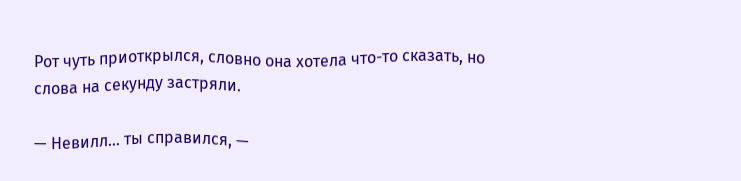Рот чуть приоткрылся, словно она хотела что-то сказать, но слова на секунду застряли.

— Невилл… ты справился, —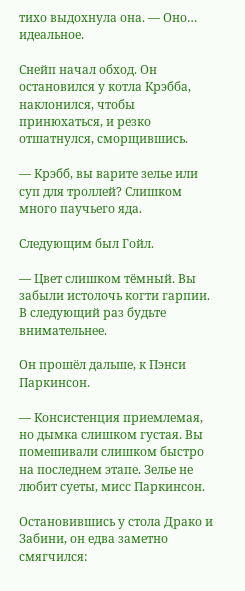тихо выдохнула она. — Оно… идеальное.

Снейп начал обход. Он остановился у котла Крэбба, наклонился, чтобы принюхаться, и резко отшатнулся, сморщившись.

— Крэбб, вы варите зелье или суп для троллей? Слишком много паучьего яда.

Следующим был Гойл.

— Цвет слишком тёмный. Вы забыли истолочь когти гарпии. В следующий раз будьте внимательнее.

Он прошёл дальше, к Пэнси Паркинсон.

— Консистенция приемлемая, но дымка слишком густая. Вы помешивали слишком быстро на последнем этапе. Зелье не любит суеты, мисс Паркинсон.

Остановившись у стола Драко и Забини, он едва заметно смягчился: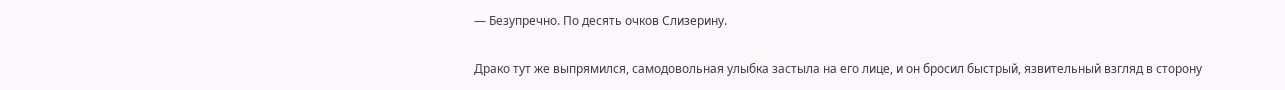— Безупречно. По десять очков Слизерину.

Драко тут же выпрямился, самодовольная улыбка застыла на его лице, и он бросил быстрый, язвительный взгляд в сторону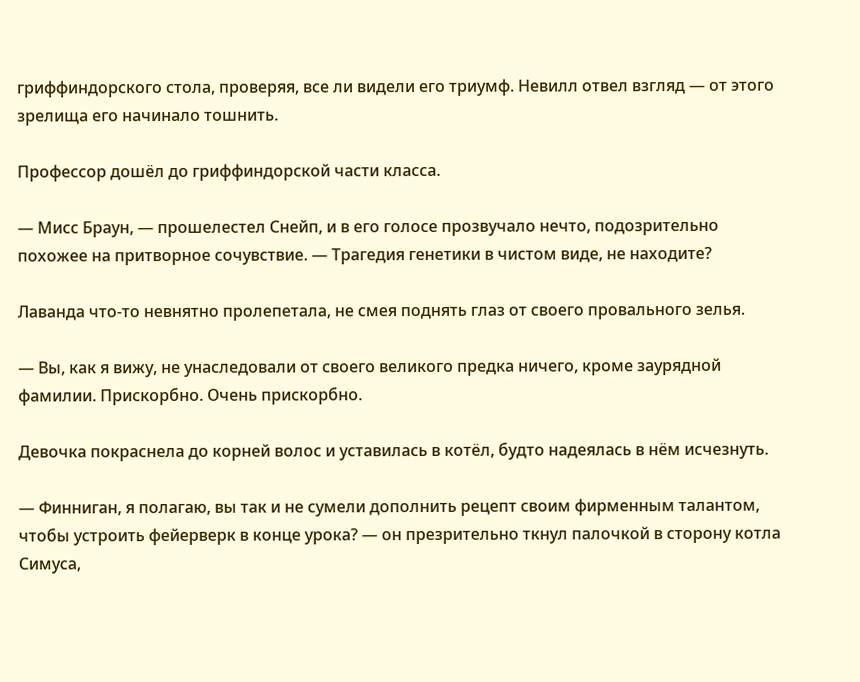гриффиндорского стола, проверяя, все ли видели его триумф. Невилл отвел взгляд — от этого зрелища его начинало тошнить.

Профессор дошёл до гриффиндорской части класса.

— Мисс Браун, — прошелестел Снейп, и в его голосе прозвучало нечто, подозрительно похожее на притворное сочувствие. — Трагедия генетики в чистом виде, не находите?

Лаванда что-то невнятно пролепетала, не смея поднять глаз от своего провального зелья.

— Вы, как я вижу, не унаследовали от своего великого предка ничего, кроме заурядной фамилии. Прискорбно. Очень прискорбно.

Девочка покраснела до корней волос и уставилась в котёл, будто надеялась в нём исчезнуть.

— Финниган, я полагаю, вы так и не сумели дополнить рецепт своим фирменным талантом, чтобы устроить фейерверк в конце урока? — он презрительно ткнул палочкой в сторону котла Симуса,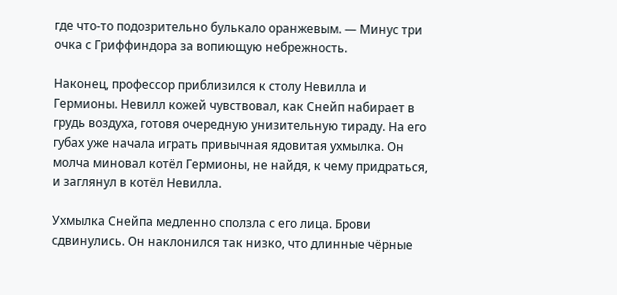где что-то подозрительно булькало оранжевым. — Минус три очка с Гриффиндора за вопиющую небрежность.

Наконец, профессор приблизился к столу Невилла и Гермионы. Невилл кожей чувствовал, как Снейп набирает в грудь воздуха, готовя очередную унизительную тираду. На его губах уже начала играть привычная ядовитая ухмылка. Он молча миновал котёл Гермионы, не найдя, к чему придраться, и заглянул в котёл Невилла.

Ухмылка Снейпа медленно сползла с его лица. Брови сдвинулись. Он наклонился так низко, что длинные чёрные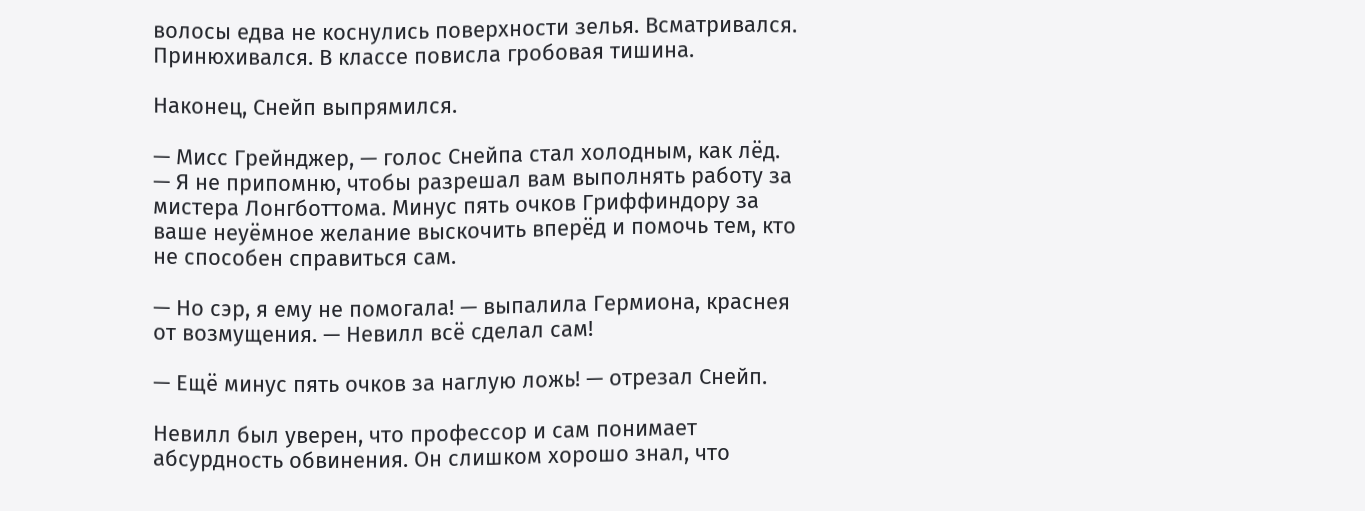волосы едва не коснулись поверхности зелья. Всматривался. Принюхивался. В классе повисла гробовая тишина.

Наконец, Снейп выпрямился.

— Мисс Грейнджер, — голос Снейпа стал холодным, как лёд. — Я не припомню, чтобы разрешал вам выполнять работу за мистера Лонгботтома. Минус пять очков Гриффиндору за ваше неуёмное желание выскочить вперёд и помочь тем, кто не способен справиться сам.

— Но сэр, я ему не помогала! — выпалила Гермиона, краснея от возмущения. — Невилл всё сделал сам!

— Ещё минус пять очков за наглую ложь! — отрезал Снейп.

Невилл был уверен, что профессор и сам понимает абсурдность обвинения. Он слишком хорошо знал, что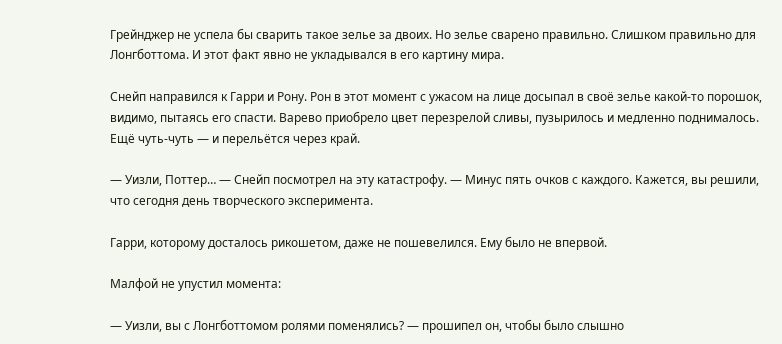Грейнджер не успела бы сварить такое зелье за двоих. Но зелье сварено правильно. Слишком правильно для Лонгботтома. И этот факт явно не укладывался в его картину мира.

Снейп направился к Гарри и Рону. Рон в этот момент с ужасом на лице досыпал в своё зелье какой-то порошок, видимо, пытаясь его спасти. Варево приобрело цвет перезрелой сливы, пузырилось и медленно поднималось. Ещё чуть-чуть — и перельётся через край.

— Уизли, Поттер… — Снейп посмотрел на эту катастрофу. — Минус пять очков с каждого. Кажется, вы решили, что сегодня день творческого эксперимента.

Гарри, которому досталось рикошетом, даже не пошевелился. Ему было не впервой.

Малфой не упустил момента:

— Уизли, вы с Лонгботтомом ролями поменялись? — прошипел он, чтобы было слышно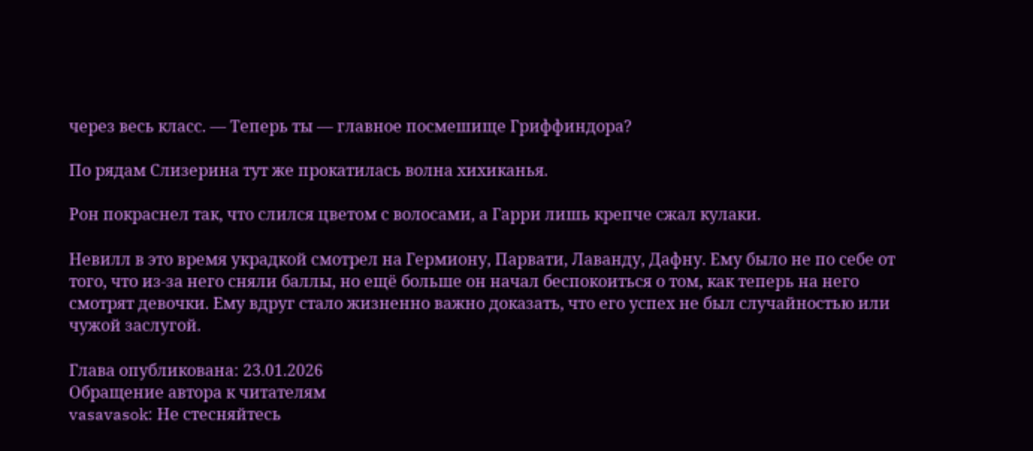через весь класс. — Теперь ты — главное посмешище Гриффиндора?

По рядам Слизерина тут же прокатилась волна хихиканья.

Рон покраснел так, что слился цветом с волосами, а Гарри лишь крепче сжал кулаки.

Невилл в это время украдкой смотрел на Гермиону, Парвати, Лаванду, Дафну. Ему было не по себе от того, что из-за него сняли баллы, но ещё больше он начал беспокоиться о том, как теперь на него смотрят девочки. Ему вдруг стало жизненно важно доказать, что его успех не был случайностью или чужой заслугой.

Глава опубликована: 23.01.2026
Обращение автора к читателям
vasavasok: Не стесняйтесь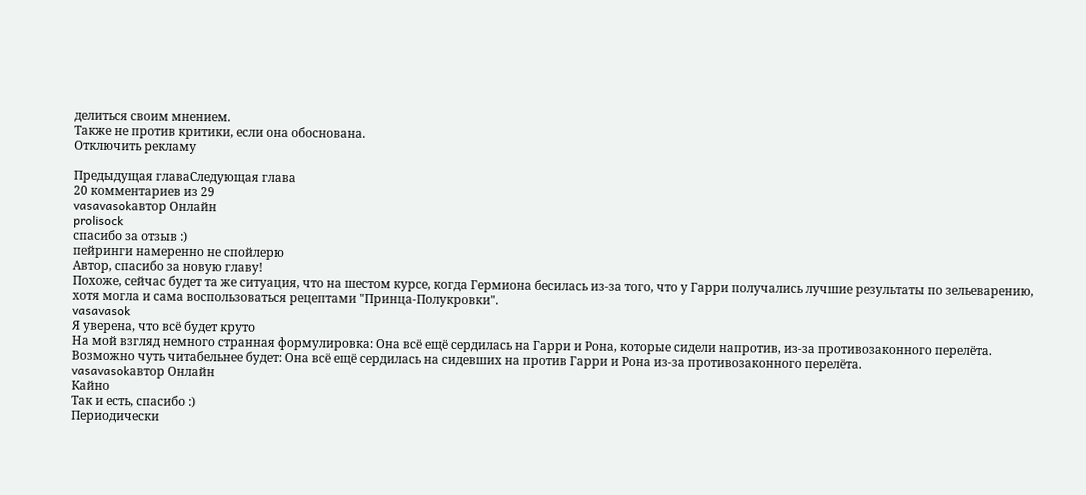делиться своим мнением.
Также не против критики, если она обоснована.
Отключить рекламу

Предыдущая главаСледующая глава
20 комментариев из 29
vasavasokавтор Онлайн
prolisock
спасибо за отзыв :)
пейринги намеренно не спойлерю
Автор, спасибо за новую главу!
Похоже, сейчас будет та же ситуация, что на шестом курсе, когда Гермиона бесилась из-за того, что у Гарри получались лучшие результаты по зельеварению, хотя могла и сама воспользоваться рецептами "Принца-Полукровки".
vasavasok
Я уверена, что всё будет круто
На мой взгляд немного странная формулировка: Она всё ещё сердилась на Гарри и Рона, которые сидели напротив, из-за противозаконного перелёта.
Возможно чуть читабельнее будет: Она всё ещё сердилась на сидевших на против Гарри и Рона из-за противозаконного перелёта.
vasavasokавтор Онлайн
Кайно
Так и есть, спасибо :)
Периодически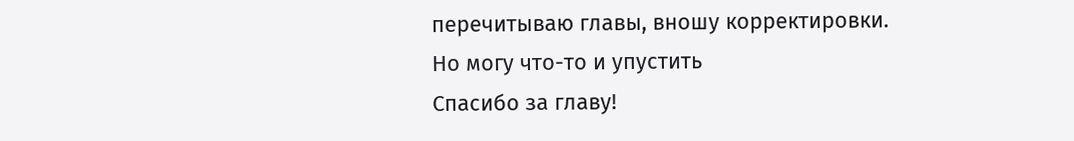перечитываю главы, вношу корректировки.
Но могу что-то и упустить
Спасибо за главу!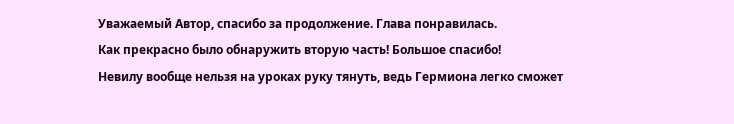Уважаемый Автор, спасибо за продолжение. Глава понравилась.
Как прекрасно было обнаружить вторую часть! Большое спасибо!
Невилу вообще нельзя на уроках руку тянуть, ведь Гермиона легко сможет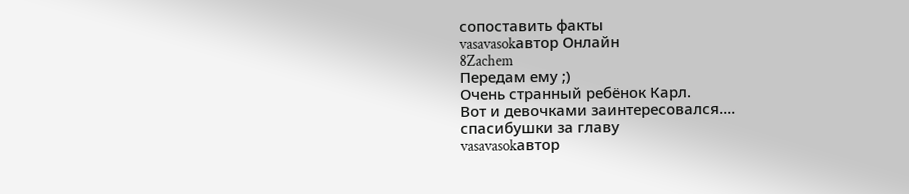сопоставить факты
vasavasokавтор Онлайн
8Zachem
Передам ему ;)
Очень странный ребёнок Карл.
Вот и девочками заинтересовался....
спасибушки за главу
vasavasokавтор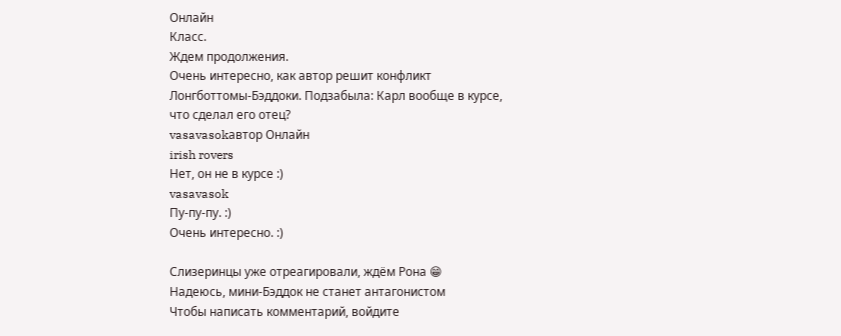Онлайн
Класс.
Ждем продолжения.
Очень интересно, как автор решит конфликт Лонгботтомы-Бэддоки. Подзабыла: Карл вообще в курсе, что сделал его отец?
vasavasokавтор Онлайн
irish rovers
Нет, он не в курсе :)
vasavasok
Пу-пу-пу. :)
Очень интересно. :)

Слизеринцы уже отреагировали, ждём Рона 😁
Надеюсь, мини-Бэддок не станет антагонистом
Чтобы написать комментарий, войдите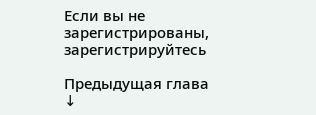Если вы не зарегистрированы, зарегистрируйтесь

Предыдущая глава
↓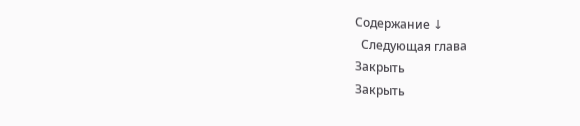Содержание ↓
  Следующая глава
Закрыть
Закрыть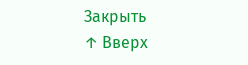Закрыть
↑ Вверх